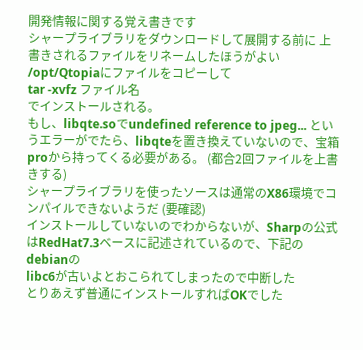開発情報に関する覚え書きです
シャープライブラリをダウンロードして展開する前に 上書きされるファイルをリネームしたほうがよい /opt/Qtopiaにファイルをコピーして
tar -xvfz ファイル名
でインストールされる。
もし、libqte.soでundefined reference to jpeg... というエラーがでたら、libqteを置き換えていないので、宝箱proから持ってくる必要がある。 (都合2回ファイルを上書きする)
シャープライブラリを使ったソースは通常のX86環境でコンパイルできないようだ (要確認)
インストールしていないのでわからないが、Sharpの公式はRedHat7.3ベースに記述されているので、下記のdebianの
libc6が古いよとおこられてしまったので中断した
とりあえず普通にインストールすればOKでした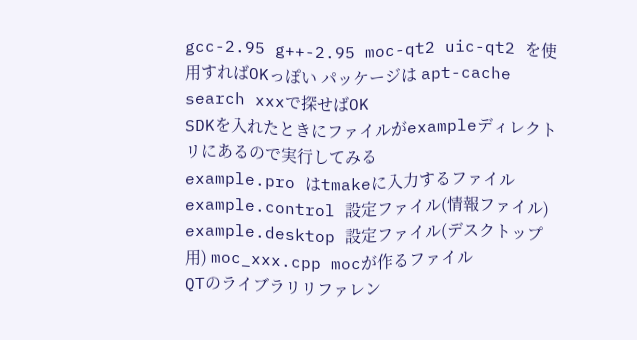gcc-2.95 g++-2.95 moc-qt2 uic-qt2 を使用すればOKっぽい パッケージは apt-cache search xxxで探せばOK
SDKを入れたときにファイルがexampleディレクトリにあるので実行してみる
example.pro はtmakeに入力するファイル example.control 設定ファイル(情報ファイル) example.desktop 設定ファイル(デスクトップ用) moc_xxx.cpp mocが作るファイル
QTのライブラリリファレン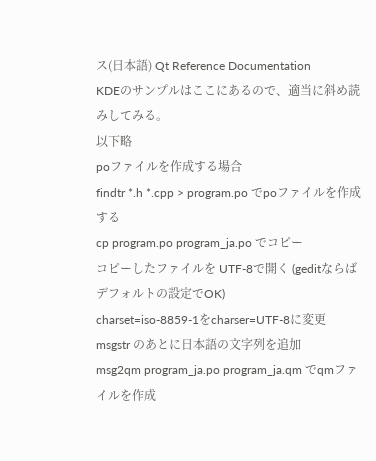ス(日本語) Qt Reference Documentation
KDEのサンプルはここにあるので、適当に斜め読みしてみる。
以下略
poファイルを作成する場合
findtr *.h *.cpp > program.po でpoファイルを作成する
cp program.po program_ja.po でコピー
コピーしたファイルを UTF-8で開く (geditならばデフォルトの設定でOK)
charset=iso-8859-1をcharser=UTF-8に変更
msgstr のあとに日本語の文字列を追加
msg2qm program_ja.po program_ja.qm でqmファイルを作成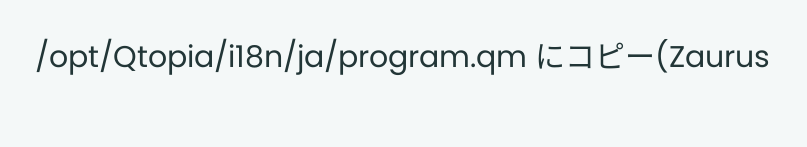/opt/Qtopia/i18n/ja/program.qm にコピー(Zaurus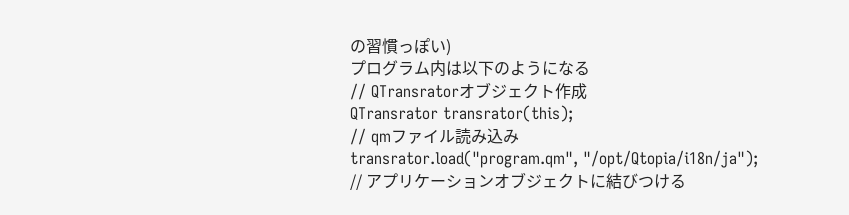の習慣っぽい)
プログラム内は以下のようになる
// QTransratorオブジェクト作成
QTransrator transrator(this);
// qmファイル読み込み
transrator.load("program.qm", "/opt/Qtopia/i18n/ja");
// アプリケーションオブジェクトに結びつける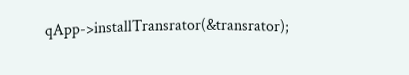qApp->installTransrator(&transrator);